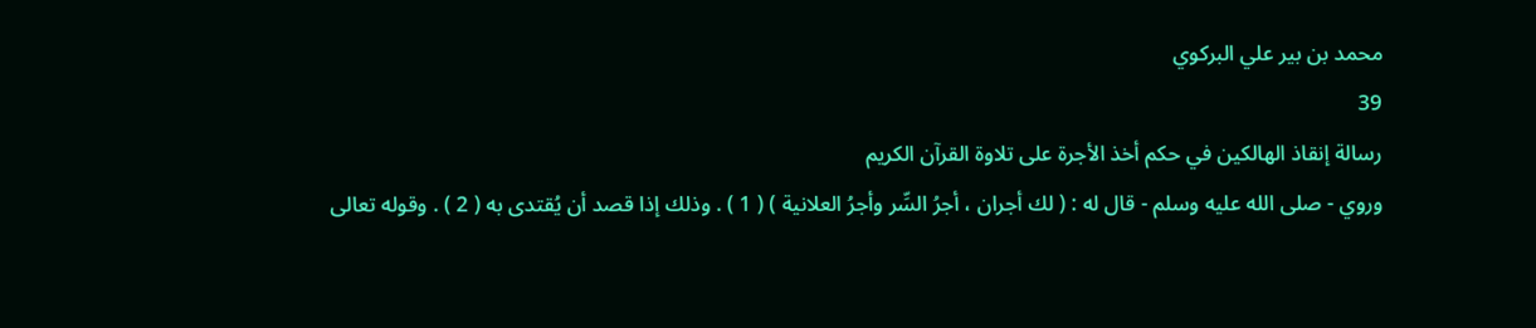محمد بن بير علي البركوي
39
رسالة إنقاذ الهالكين في حكم أخذ الأجرة على تلاوة القرآن الكريم
وروي - صلى الله عليه وسلم - قال له : ( لك أجران ، أجرُ السِّر وأجرُ العلانية ) ( 1 ) . وذلك إذا قصد أن يُقتدى به ( 2 ) . وقوله تعالى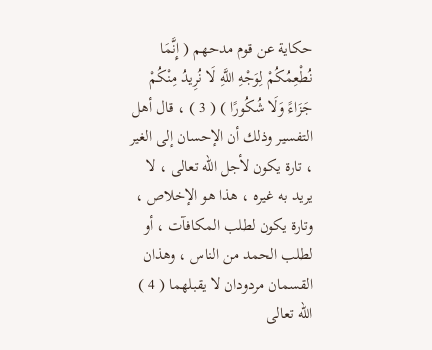حكاية عن قوم مدحهم ( إِنَّمَا نُطْعِمُكُمْ لِوَجْهِ اللَّهِ لَا نُرِيدُ مِنْكُمْ جَزَاءً وَلَا شُكُورًا ) ( 3 ) ، قال أهل التفسير وذلك أن الإحسان إلى الغير ، تارة يكون لأجل الله تعالى ، لا يريد به غيره ، هذا هو الإخلاص ، وتارة يكون لطلب المكافآت ، أو لطلب الحمد من الناس ، وهذان القسمان مردودان لا يقبلهما ( 4 ) الله تعالى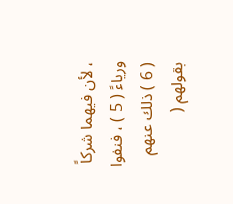، لأن فيهما شركاً ورياءً ( 5 ) ، فنفوا ( 6 ) ذلك عنهم بقولهم (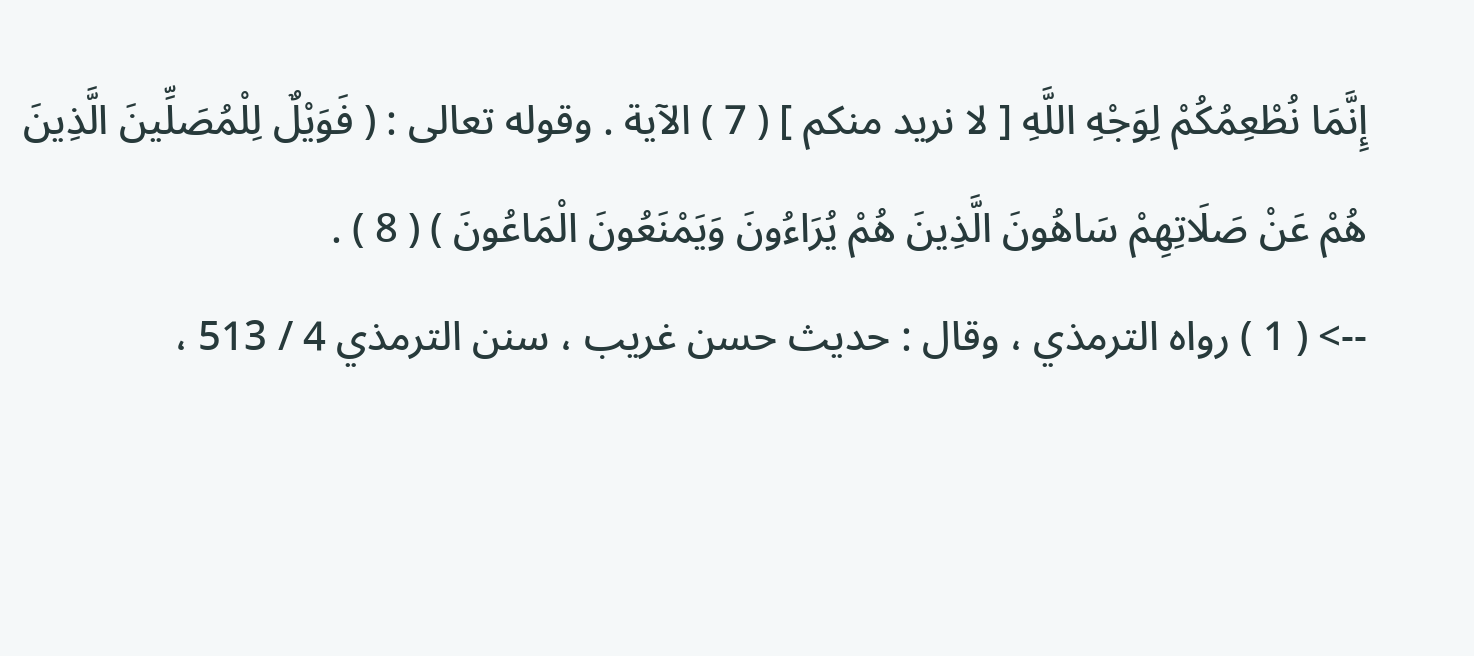إِنَّمَا نُطْعِمُكُمْ لِوَجْهِ اللَّهِ [ لا نريد منكم ] ( 7 ) الآية . وقوله تعالى : ( فَوَيْلٌ لِلْمُصَلِّينَ الَّذِينَ هُمْ عَنْ صَلَاتِهِمْ سَاهُونَ الَّذِينَ هُمْ يُرَاءُونَ وَيَمْنَعُونَ الْمَاعُونَ ) ( 8 ) .
--> ( 1 ) رواه الترمذي ، وقال : حديث حسن غريب ، سنن الترمذي 4 / 513 ،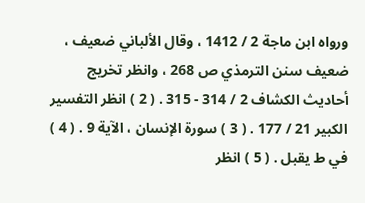ورواه ابن ماجة 2 / 1412 ، وقال الألباني ضعيف ، ضعيف سنن الترمذي ص 268 ، وانظر تخريج أحاديث الكشاف 2 / 314 - 315 . ( 2 ) انظر التفسير الكبير 21 / 177 . ( 3 ) سورة الإنسان ، الآية 9 . ( 4 ) في ط يقبل . ( 5 ) انظر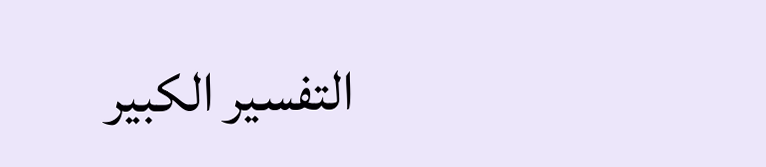التفسير الكبير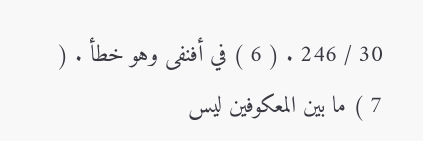30 / 246 . ( 6 ) في أفنفى وهو خطأ . ( 7 ) ما بين المعكوفين ليس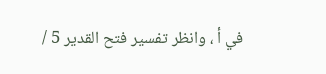في أ ، وانظر تفسير فتح القدير 5 /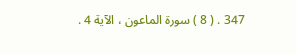347 . ( 8 ) سورة الماعون ، الآية 4 .